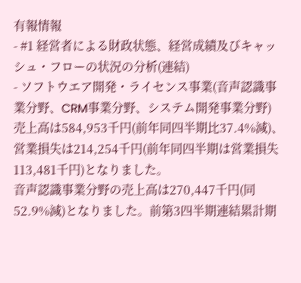有報情報
- #1 経営者による財政状態、経営成績及びキャッシュ・フローの状況の分析(連結)
- ソフトウエア開発・ライセンス事業(音声認識事業分野、CRM事業分野、システム開発事業分野)
売上高は584,953千円(前年同四半期比37.4%減)、営業損失は214,254千円(前年同四半期は営業損失113,481千円)となりました。
音声認識事業分野の売上高は270,447千円(同52.9%減)となりました。前第3四半期連結累計期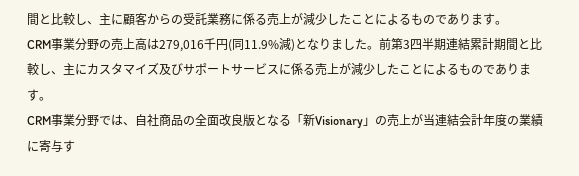間と比較し、主に顧客からの受託業務に係る売上が減少したことによるものであります。
CRM事業分野の売上高は279,016千円(同11.9%減)となりました。前第3四半期連結累計期間と比較し、主にカスタマイズ及びサポートサービスに係る売上が減少したことによるものであります。
CRM事業分野では、自社商品の全面改良版となる「新Visionary」の売上が当連結会計年度の業績に寄与す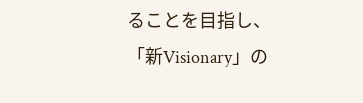ることを目指し、「新Visionary」の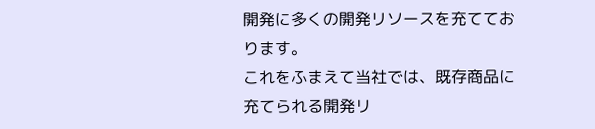開発に多くの開発リソースを充てております。
これをふまえて当社では、既存商品に充てられる開発リ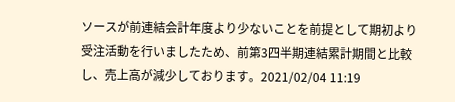ソースが前連結会計年度より少ないことを前提として期初より受注活動を行いましたため、前第3四半期連結累計期間と比較し、売上高が減少しております。2021/02/04 11:19